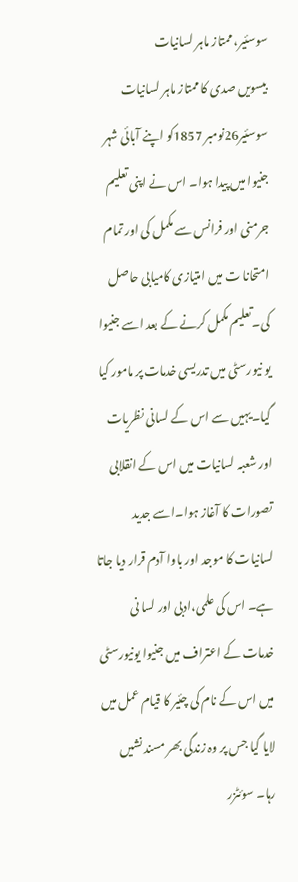سوسئیر، ممتاز ماہر لسانیات
بیسویں صدی کا ممتاز ماہر لسانیات سوسئیر26نومبر 1857کو اپنے آبائی شہر جنیوا میں پیدا ہوا۔ اس نے اپنی تعلیم جرمنی اور فرانس سے مکمل کی اور تمام امتحانا ت میں امتیازی کامیابی حاصل کی۔تعلیم مکمل کرنے کے بعد اسے جنیوا یو نیورسٹی میں تدریسی خدمات پر مامور کیا گیا۔یہیں سے اس کے لسانی نظریات اور شعبہ لسانیات میں اس کے انقلابی تصورات کا آغاز ہوا۔اسے جدید لسانیات کا موجد اور باوا آدم قرار دیا جاتا ہے۔ اس کی علمی،ادبی اور لسا نی خدمات کے اعتراف میں جنیوا یونیورسٹی میں اس کے نام کی چئیر کا قیام عمل میں لایا گیا جس پر وہ زندگی بھر مسند نشیں رہا۔ سوئٹزر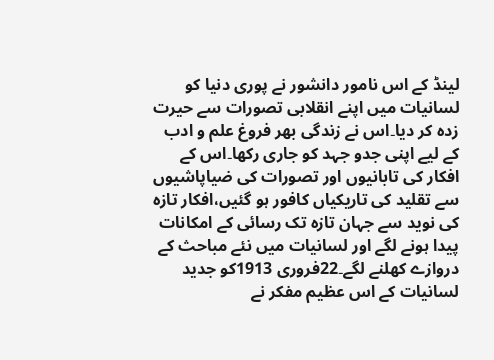لینڈ کے اس نامور دانشور نے پوری دنیا کو لسانیات میں اپنے انقلابی تصورات سے حیرت زدہ کر دیا۔اس نے زندگی بھر فروغ علم و ادب کے لیے اپنی جدو جہد کو جاری رکھا۔اس کے افکار کی تابانیوں اور تصورات کی ضیاپاشیوں سے تقلید کی تاریکیاں کافور ہو گئیں،افکار تازہ کی نوید سے جہان تازہ تک رسائی کے امکانات پیدا ہونے لگے اور لسانیات میں نئے مباحث کے دروازے کھلنے لگے۔22فروری 1913کو جدید لسانیات کے اس عظیم مفکر نے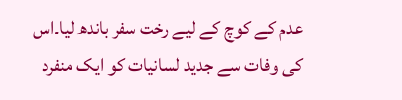عدم کے کوچ کے لیے رخت سفر باندھ لیا۔اس کی وفات سے جدید لسانیات کو ایک منفرد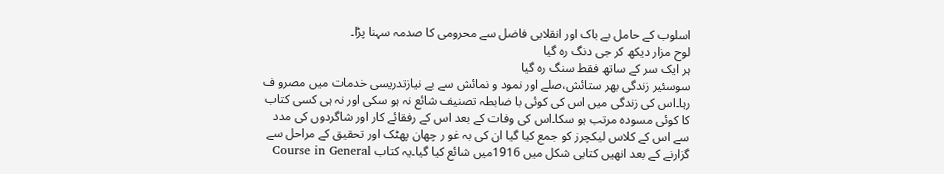اسلوب کے حامل بے باک اور انقلابی فاضل سے محرومی کا صدمہ سہنا پڑا۔
لوح مزار دیکھ کر جی دنگ رہ گیا
ہر ایک سر کے ساتھ فقط سنگ رہ گیا
سوسئیر زندگی بھر ستائش،صلے اور نمود و نمائش سے بے نیازتدریسی خدمات میں مصرو ف رہا۔اس کی زندگی میں اس کی کوئی با ضابطہ تصنیف شائع نہ ہو سکی اور نہ ہی کسی کتاب کا کوئی مسودہ مرتب ہو سکا۔اس کی وفات کے بعد اس کے رفقائے کار اور شاگردوں کی مدد سے اس کے کلاس لیکچرز کو جمع کیا گیا ان کی بہ غو ر چھان پھٹک اور تحقیق کے مراحل سے گزارنے کے بعد انھیں کتابی شکل میں 1916میں شائع کیا گیا۔یہ کتاب Course in General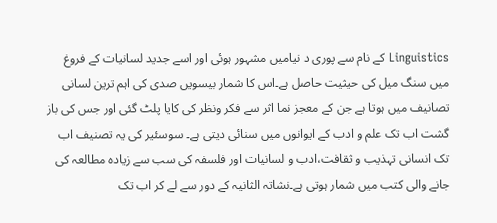Linguistics کے نام سے پوری د نیامیں مشہور ہوئی اور اسے جدید لسانیات کے فروغ میں سنگ میل کی حیثیت حاصل ہے۔اس کا شمار بیسویں صدی کی اہم ترین لسانی تصانیف میں ہوتا ہے جن کے معجز نما اثر سے فکر ونظر کی کایا پلٹ گئی اور جس کی باز گشت اب تک علم و ادب کے ایوانوں میں سنائی دیتی ہے۔ سوسئیر کی یہ تصنیف اب تک انسانی تہذیب و ثقافت،ادب و لسانیات اور فلسفہ کی سب سے زیادہ مطالعہ کی جانے والی کتب میں شمار ہوتی ہے۔نشاتہ الثانیہ کے دور سے لے کر اب تک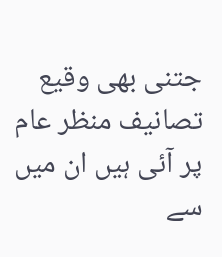جتنی بھی وقیع تصانیف منظر عام پر آئی ہیں ان میں سے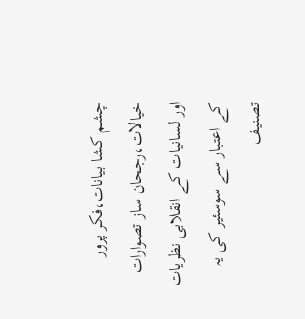چشم کشا بیانات،فکر پرور خیالات،رجحان ساز تصوارات اور لسانیات کے انقلابی نظریات کے اعتبار سے سوسئیر کی یہ تصنیف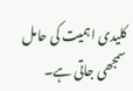کلیدی اہمیت کی حامل سمجھی جاتی ہے۔